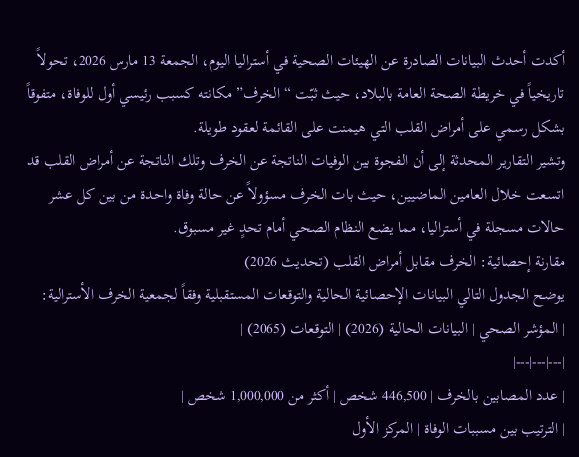أكدت أحدث البيانات الصادرة عن الهيئات الصحية في أستراليا اليوم، الجمعة 13 مارس 2026، تحولاً تاريخياً في خريطة الصحة العامة بالبلاد، حيث ثبّت “الخرف” مكانته كسبب رئيسي أول للوفاة، متفوقاً بشكل رسمي على أمراض القلب التي هيمنت على القائمة لعقود طويلة.
وتشير التقارير المحدثة إلى أن الفجوة بين الوفيات الناتجة عن الخرف وتلك الناتجة عن أمراض القلب قد اتسعت خلال العامين الماضيين، حيث بات الخرف مسؤولاً عن حالة وفاة واحدة من بين كل عشر حالات مسجلة في أستراليا، مما يضع النظام الصحي أمام تحدٍ غير مسبوق.
مقارنة إحصائية: الخرف مقابل أمراض القلب (تحديث 2026)
يوضح الجدول التالي البيانات الإحصائية الحالية والتوقعات المستقبلية وفقاً لجمعية الخرف الأسترالية:
| المؤشر الصحي | البيانات الحالية (2026) | التوقعات (2065) |
|---|---|---|
| عدد المصابين بالخرف | 446,500 شخص | أكثر من 1,000,000 شخص |
| الترتيب بين مسببات الوفاة | المركز الأول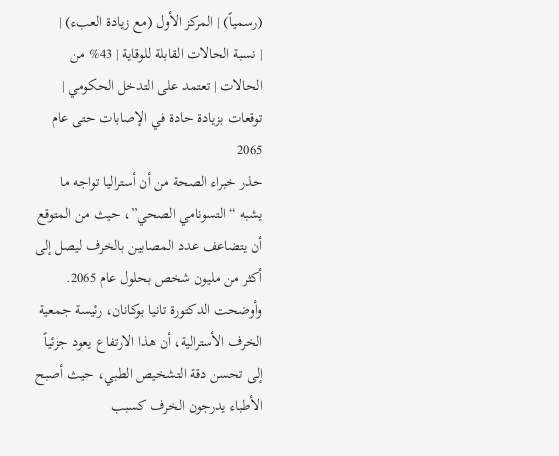(رسمياً) | المركز الأول (مع زيادة العبء) |
| نسبة الحالات القابلة للوقاية | 43% من الحالات | تعتمد على التدخل الحكومي |
توقعات بزيادة حادة في الإصابات حتى عام 2065
حذر خبراء الصحة من أن أستراليا تواجه ما يشبه “التسونامي الصحي”، حيث من المتوقع أن يتضاعف عدد المصابين بالخرف ليصل إلى أكثر من مليون شخص بحلول عام 2065. وأوضحت الدكتورة تانيا بوكانان، رئيسة جمعية الخرف الأسترالية، أن هذا الارتفاع يعود جزئياً إلى تحسن دقة التشخيص الطبي، حيث أصبح الأطباء يدرجون الخرف كسبب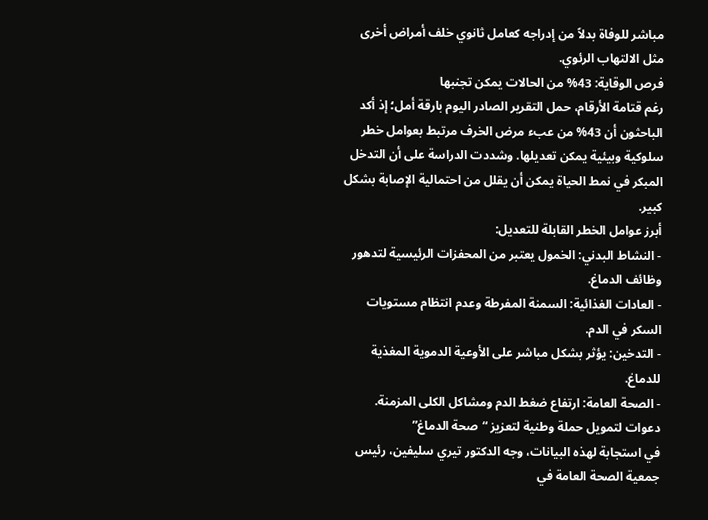مباشر للوفاة بدلاً من إدراجه كعامل ثانوي خلف أمراض أخرى مثل الالتهاب الرئوي.
فرص الوقاية: 43% من الحالات يمكن تجنبها
رغم قتامة الأرقام، حمل التقرير الصادر اليوم بارقة أمل؛ إذ أكد الباحثون أن 43% من عبء مرض الخرف مرتبط بعوامل خطر سلوكية وبيئية يمكن تعديلها. وشددت الدراسة على أن التدخل المبكر في نمط الحياة يمكن أن يقلل من احتمالية الإصابة بشكل كبير.
أبرز عوامل الخطر القابلة للتعديل:
- النشاط البدني: الخمول يعتبر من المحفزات الرئيسية لتدهور وظائف الدماغ.
- العادات الغذائية: السمنة المفرطة وعدم انتظام مستويات السكر في الدم.
- التدخين: يؤثر بشكل مباشر على الأوعية الدموية المغذية للدماغ.
- الصحة العامة: ارتفاع ضغط الدم ومشاكل الكلى المزمنة.
دعوات لتمويل حملة وطنية لتعزيز “صحة الدماغ”
في استجابة لهذه البيانات، وجه الدكتور تيري سليفين، رئيس جمعية الصحة العامة في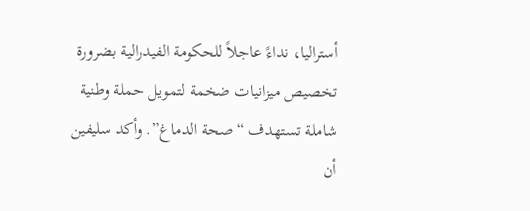أستراليا، نداءً عاجلاً للحكومة الفيدرالية بضرورة تخصيص ميزانيات ضخمة لتمويل حملة وطنية شاملة تستهدف “صحة الدماغ”. وأكد سليفين أن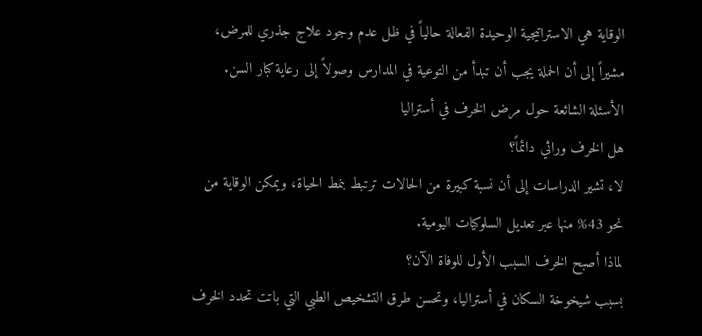الوقاية هي الاستراتيجية الوحيدة الفعالة حالياً في ظل عدم وجود علاج جذري للمرض، مشيراً إلى أن الحملة يجب أن تبدأ من التوعية في المدارس وصولاً إلى رعاية كبار السن.
الأسئلة الشائعة حول مرض الخرف في أستراليا
هل الخرف وراثي دائماً؟
لا، تشير الدراسات إلى أن نسبة كبيرة من الحالات ترتبط بنمط الحياة، ويمكن الوقاية من نحو 43% منها عبر تعديل السلوكيات اليومية.
لماذا أصبح الخرف السبب الأول للوفاة الآن؟
بسبب شيخوخة السكان في أستراليا، وتحسن طرق التشخيص الطبي التي باتت تحدد الخرف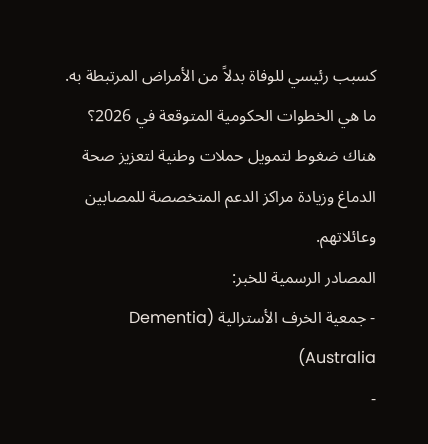كسبب رئيسي للوفاة بدلاً من الأمراض المرتبطة به.
ما هي الخطوات الحكومية المتوقعة في 2026؟
هناك ضغوط لتمويل حملات وطنية لتعزيز صحة الدماغ وزيادة مراكز الدعم المتخصصة للمصابين وعائلاتهم.
المصادر الرسمية للخبر:
- جمعية الخرف الأسترالية (Dementia Australia)
-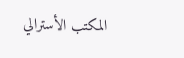المكتب الأسترالي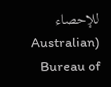للإحصاء (Australian Bureau of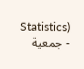Statistics)
- جمعية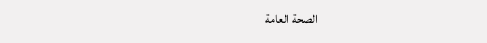الصحة العامة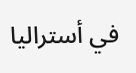في أستراليا